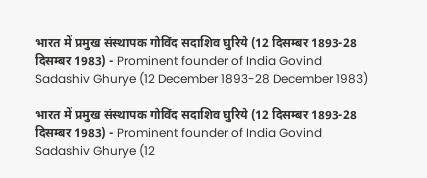भारत में प्रमुख संस्थापक गोविंद सदाशिव घुरिये (12 दिसम्बर 1893-28 दिसम्बर 1983) - Prominent founder of India Govind Sadashiv Ghurye (12 December 1893-28 December 1983)

भारत में प्रमुख संस्थापक गोविंद सदाशिव घुरिये (12 दिसम्बर 1893-28 दिसम्बर 1983) - Prominent founder of India Govind Sadashiv Ghurye (12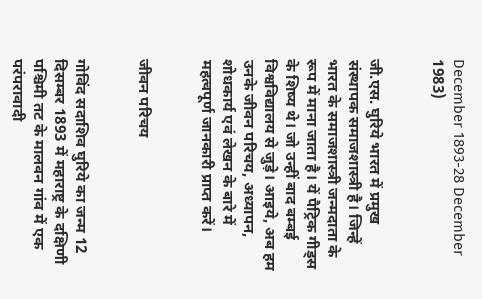December 1893-28 December 1983)


जी.एस. घुरिये भारत में प्रमुख संस्थापक समाजशास्त्री है। जिन्हें भारत के समाजशास्त्री जन्मदाता के रूप में माना जाता है। यें पैट्रिक गीड्स के शिष्य थे। जो उन्हीं बाद बम्बई विश्वविद्यालय से जुड़े। आइये, अब हम उनके जीवन परिचय, अध्यापन, शोधकार्य एवं लेखन के बारे में महत्वपूर्ण जानकारी प्राप्त करें।


जीवन परिचय


गोविंद सदाशिव घुरिये का जन्म 12 दिसम्बर 1893 में महाराष्ट्र के दक्षिणी पश्चिमी तट के मालवन गांव में एक परंपरावादी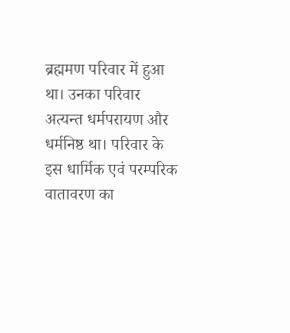ब्रह्ममण परिवार में हुआ था। उनका परिवार अत्यन्त धर्मपरायण और धर्मनिष्ठ था। परिवार के इस धार्मिक एवं परम्परिक वातावरण का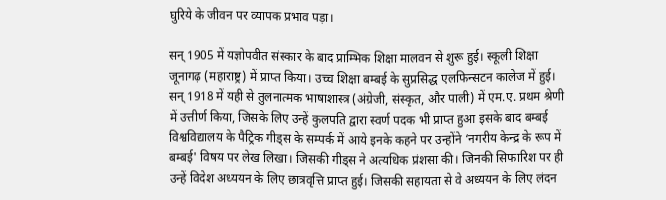घुरिये के जीवन पर व्यापक प्रभाव पड़ा।

सन् 1905 में यज्ञोपवीत संस्कार के बाद प्राम्भिक शिक्षा मालवन से शुरू हुई। स्कूली शिक्षा जूनागढ़ (महाराष्ट्र) में प्राप्त किया। उच्च शिक्षा बम्बई के सुप्रसिद्ध एलफिन्सटन कालेज में हुई। सन् 1918 में यही से तुलनात्मक भाषाशास्त्र (अंग्रेजी, संस्कृत, और पाली) में एम.ए. प्रथम श्रेणी में उत्तीर्ण किया, जिसके लिए उन्हें कुलपति द्वारा स्वर्ण पदक भी प्राप्त हुआ इसके बाद बम्बई विश्वविद्यालय के पैट्रिक गीड्स के सम्पर्क में आये इनके कहने पर उन्होंने ‘नगरीय केन्द्र के रूप में बम्बई' विषय पर लेख लिखा। जिसकी गीड्स ने अत्यधिक प्रंशसा की। जिनकी सिफारिश पर ही उन्हें विदेश अध्ययन के लिए छात्रवृत्ति प्राप्त हुई। जिसकी सहायता से वे अध्ययन के लिए लंदन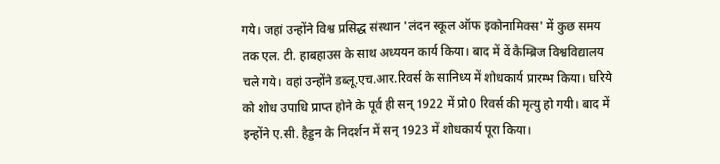गये। जहां उन्होंने विश्व प्रसिद्ध संस्थान 'लंदन स्कूल ऑफ इकोनामिक्स' में कुछ समय तक एल. टी. हाबहाउस के साथ अध्ययन कार्य किया। बाद में वें कैम्ब्रिज विश्वविद्यालय चले गये। वहां उन्होंने डब्लू.एच.आर.रिवर्स के सानिध्य में शोधकार्य प्रारम्भ किया। घरिये को शोध उपाधि प्राप्त होने के पूर्व ही सन् 1922 में प्रो0 रिवर्स की मृत्यु हो गयी। बाद में इन्होंने ए.सी. हैड्डन के निदर्शन में सन् 1923 में शोधकार्य पूरा किया।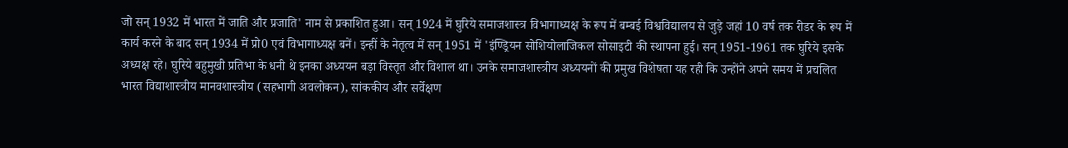जो सन् 1932 में भारत में जाति और प्रजाति' नाम से प्रकाशित हुआ। सन् 1924 में घुरिये समाजशास्त्र विभागाध्यक्ष के रूप में बम्बई विश्वविद्यालय से जुड़े जहां 10 वर्ष तक रीडर के रूप में कार्य करने के बाद सन् 1934 में प्रो0 एवं विभागाध्यक्ष बनें। इन्हीं के नेतृत्व में सन् 1951 में 'इंण्ड्रियन सोशियोलाजिकल सोसाइटी की स्थापना हुई। सन् 1951-1961 तक घुरिये इसके अध्यक्ष रहे। घुरिये बहुमुखी प्रतिभा के धनी थे इनका अध्ययन बड़ा विस्तृत और विशाल था। उनके समाजशास्त्रीय अध्ययनों की प्रमुख विशेषता यह रही कि उन्होंने अपने समय में प्रचलित भारत विद्याशास्त्रीय मानवशास्त्रीय (सहभागी अवलोकन), सांककीय और सर्वेक्षण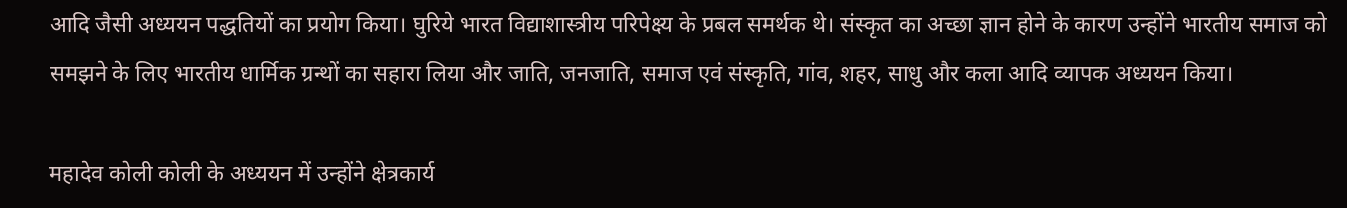आदि जैसी अध्ययन पद्धतियों का प्रयोग किया। घुरिये भारत विद्याशास्त्रीय परिपेक्ष्य के प्रबल समर्थक थे। संस्कृत का अच्छा ज्ञान होने के कारण उन्होंने भारतीय समाज को समझने के लिए भारतीय धार्मिक ग्रन्थों का सहारा लिया और जाति, जनजाति, समाज एवं संस्कृति, गांव, शहर, साधु और कला आदि व्यापक अध्ययन किया।

महादेव कोली कोली के अध्ययन में उन्होंने क्षेत्रकार्य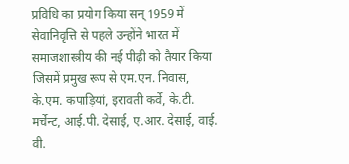प्रविधि का प्रयोग किया सन् 1959 में सेवानिवृत्ति से पहले उन्होंने भारत में समाजशास्त्रीय की नई पीढ़ी को तैयार किया जिसमें प्रमुख रूप से एम.एन. निवास, के.एम. कपाड़ियां, इरावती कर्वे, के.टी. मर्चेन्ट, आई.पी. देसाई, ए.आर. देसाई, वाई. वी.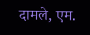दामले, एम.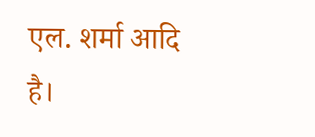एल. शर्मा आदि है।